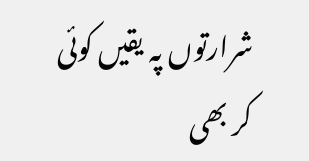شرارتوں پہ یقیں کوئی کر بھی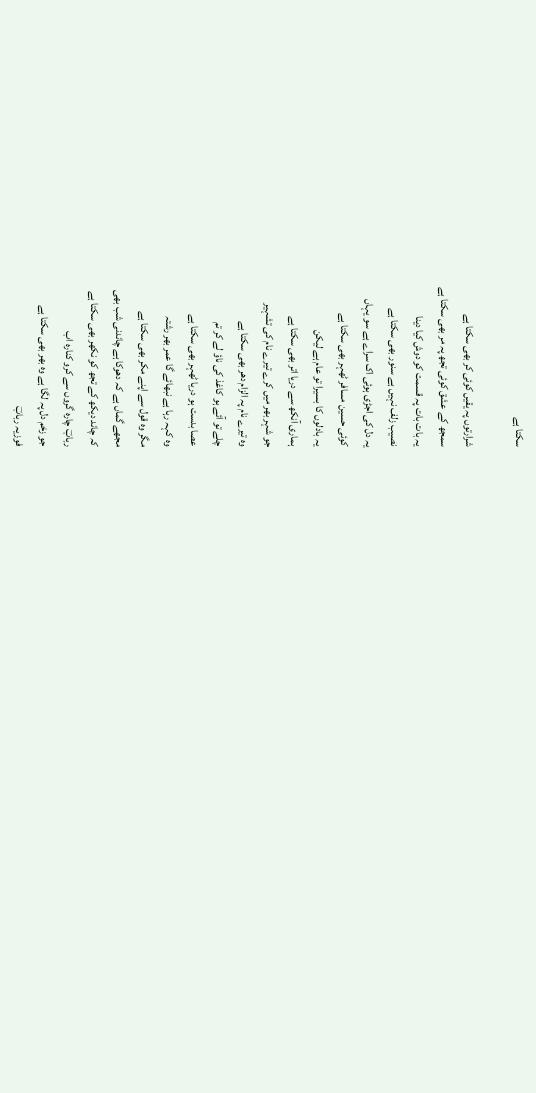سکتا ہے

شرارتوں پہ یقیں کوئی کر بھی سکتا ہے
سمجھ کے عشق کوئی تجھ پہ مر بھی سکتا ہے
یہ بات بات پہ قسمت کو دوش کیا دینا
نصیب زلف نہیں ہے سنور بھی سکتا ہے
یہ دل کی اجڑی ہوئی اک سراے ہے سو یہاں
کوئی حسین مسافر ٹھہر بھی سکتا ہے
یہ بادلوں کا بسیرا تو عام ہے لیکن
ہماری آنکھ سے دریا اتر بھی سکتا ہے
جو شہر بھر میں کرے تیرے نام کی تشہیر
وہ تیرے نام پہ الزام دھر بھی سکتا ہے
چلے تو آئے ہو کاغذ کی ناؤ لے کر تم
عصا بدست ہو دریا ٹھہر بھی سکتا ہے
وہ کہہ رہا ہے نبھائے گا عمر بھر رشتہ
مگر وہ قول سے اپنے مکر بھی سکتا ہے
مجھے گماں ہے کہ دھوکا ہے چاندنی شب بھی
کہ چاند دیکھ کے تجھ کو نکھر بھی سکتا ہے
ربابؔ چارہ گروں سے کرو کنارہ اب
جو زخم دل پہ لگا ہے وہ بھر بھی سکتا ہے
فوزیہ ربابؔ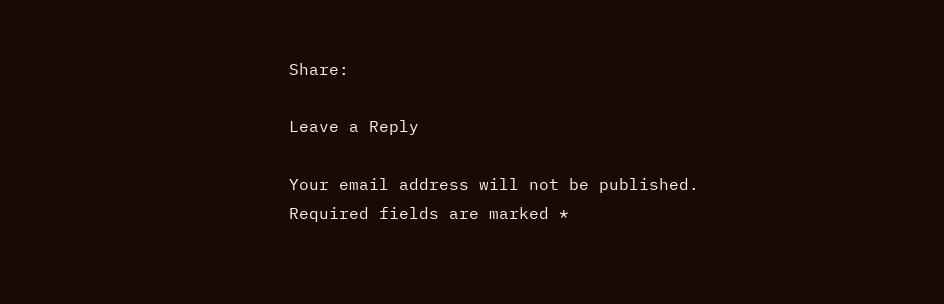Share:

Leave a Reply

Your email address will not be published. Required fields are marked *